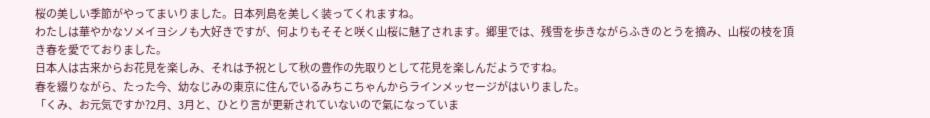桜の美しい季節がやってまいりました。日本列島を美しく装ってくれますね。
わたしは華やかなソメイヨシノも大好きですが、何よりもそそと咲く山桜に魅了されます。郷里では、残雪を歩きながらふきのとうを摘み、山桜の枝を頂き春を愛でておりました。
日本人は古来からお花見を楽しみ、それは予祝として秋の豊作の先取りとして花見を楽しんだようですね。
春を綴りながら、たった今、幼なじみの東京に住んでいるみちこちゃんからラインメッセージがはいりました。
「くみ、お元気ですか?2月、3月と、ひとり言が更新されていないので氣になっていま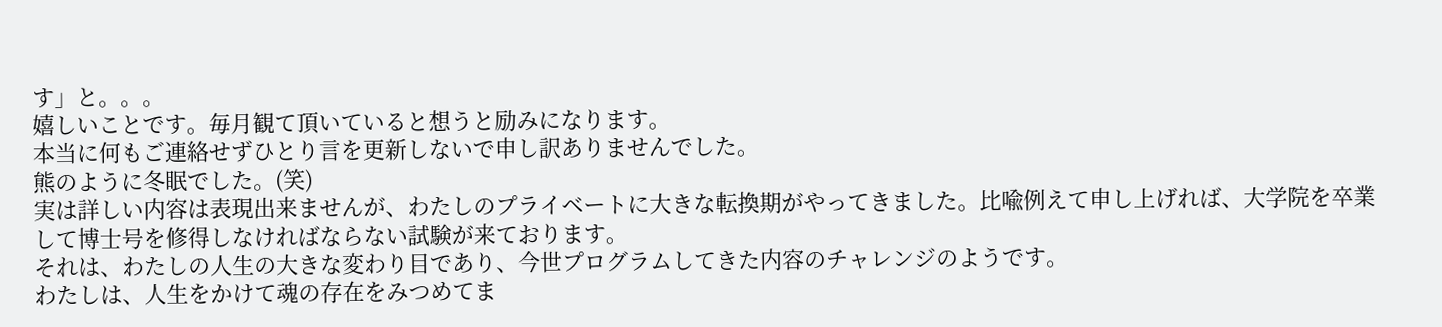す」と。。。
嬉しいことです。毎月観て頂いていると想うと励みになります。
本当に何もご連絡せずひとり言を更新しないで申し訳ありませんでした。
熊のように冬眠でした。(笑)
実は詳しい内容は表現出来ませんが、わたしのプライベートに大きな転換期がやってきました。比喩例えて申し上げれば、大学院を卒業して博士号を修得しなければならない試験が来ております。
それは、わたしの人生の大きな変わり目であり、今世プログラムしてきた内容のチャレンジのようです。
わたしは、人生をかけて魂の存在をみつめてま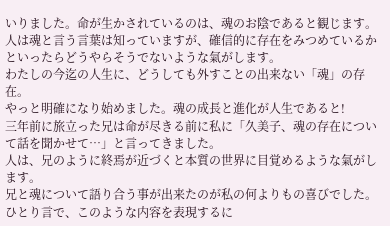いりました。命が生かされているのは、魂のお陰であると観じます。人は魂と言う言葉は知っていますが、確信的に存在をみつめているかといったらどうやらそうでないような氣がします。
わたしの今迄の人生に、どうしても外すことの出来ない「魂」の存在。
やっと明確になり始めました。魂の成長と進化が人生であると!
三年前に旅立った兄は命が尽きる前に私に「久美子、魂の存在について話を聞かせて…」と言ってきました。
人は、兄のように終焉が近づくと本質の世界に目覚めるような氣がします。
兄と魂について語り合う事が出来たのが私の何よりもの喜びでした。
ひとり言で、このような内容を表現するに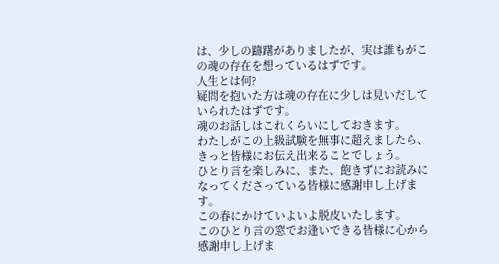は、少しの躊躇がありましたが、実は誰もがこの魂の存在を想っているはずです。
人生とは何?
疑問を抱いた方は魂の存在に少しは見いだしていられたはずです。
魂のお話しはこれくらいにしておきます。
わたしがこの上級試験を無事に超えましたら、きっと皆様にお伝え出来ることでしょう。
ひとり言を楽しみに、また、飽きずにお読みになってくださっている皆様に感謝申し上げます。
この春にかけていよいよ脱皮いたします。
このひとり言の窓でお逢いできる皆様に心から感謝申し上げま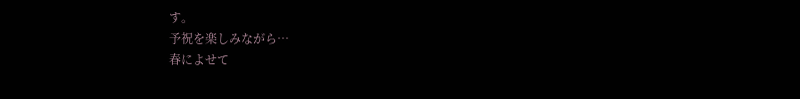す。
予祝を楽しみながら…
春によせて